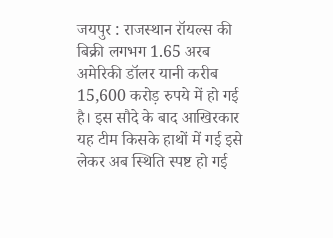जयपुर : राजस्थान रॉयल्स की बिक्री लगभग 1.65 अरब अमेरिकी डॉलर यानी करीब 15,600 करोड़ रुपये में हो गई है। इस सौदे के बाद आखिरकार यह टीम किसके हाथों में गई इसे लेकर अब स्थिति स्पष्ट हो गई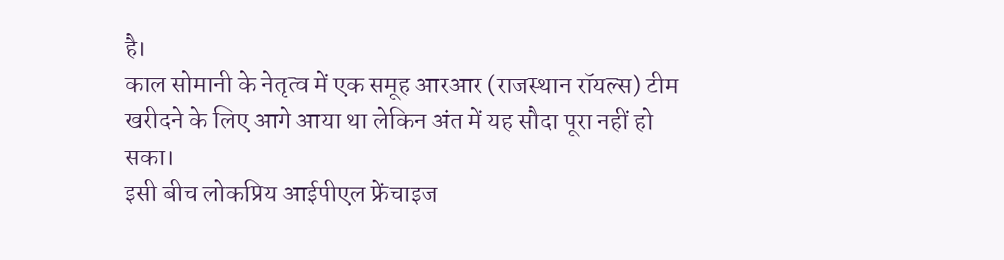है।
काल सोमानी के नेतृत्व में एक समूह आरआर (राजस्थान रॉयल्स) टीम खरीदने के लिए आगे आया था लेकिन अंत में यह सौदा पूरा नहीं हो सका।
इसी बीच लोकप्रिय आईपीएल फ्रेंचाइज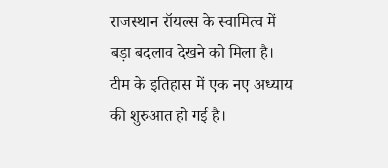राजस्थान रॉयल्स के स्वामित्व में बड़ा बदलाव देखने को मिला है। टीम के इतिहास में एक नए अध्याय की शुरुआत हो गई है।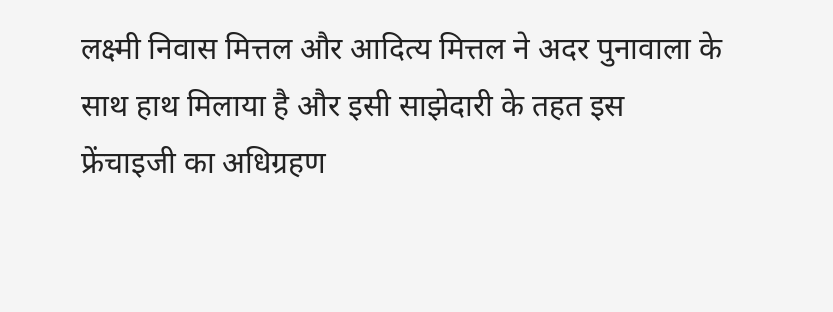लक्ष्मी निवास मित्तल और आदित्य मित्तल ने अदर पुनावाला के साथ हाथ मिलाया है और इसी साझेदारी के तहत इस फ्रेंचाइजी का अधिग्रहण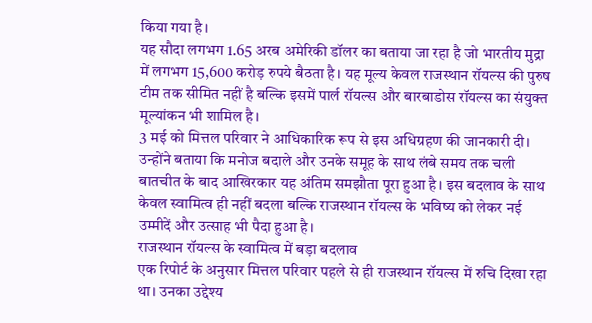किया गया है।
यह सौदा लगभग 1.65 अरब अमेरिकी डॉलर का बताया जा रहा है जो भारतीय मुद्रा में लगभग 15,600 करोड़ रुपये बैठता है। यह मूल्य केवल राजस्थान रॉयल्स की पुरुष टीम तक सीमित नहीं है बल्कि इसमें पार्ल रॉयल्स और बारबाडोस रॉयल्स का संयुक्त मूल्यांकन भी शामिल है।
3 मई को मित्तल परिवार ने आधिकारिक रूप से इस अधिग्रहण की जानकारी दी। उन्होंने बताया कि मनोज बदाले और उनके समूह के साथ लंबे समय तक चली बातचीत के बाद आखिरकार यह अंतिम समझौता पूरा हुआ है। इस बदलाव के साथ केवल स्वामित्व ही नहीं बदला बल्कि राजस्थान रॉयल्स के भविष्य को लेकर नई उम्मीदें और उत्साह भी पैदा हुआ है।
राजस्थान रॉयल्स के स्वामित्व में बड़ा बदलाव
एक रिपोर्ट के अनुसार मित्तल परिवार पहले से ही राजस्थान रॉयल्स में रुचि दिखा रहा था। उनका उद्देश्य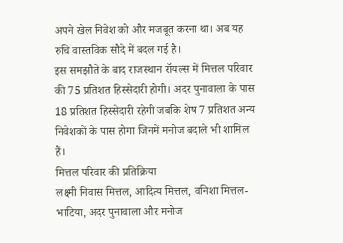अपने खेल निवेश को और मजबूत करना था। अब यह रुचि वास्तविक सौदे में बदल गई है।
इस समझौते के बाद राजस्थान रॉयल्स में मित्तल परिवार की 75 प्रतिशत हिस्सेदारी होगी। अदर पुनावाला के पास 18 प्रतिशत हिस्सेदारी रहेगी जबकि शेष 7 प्रतिशत अन्य निवेशकों के पास होगा जिनमें मनोज बदाले भी शामिल हैं।
मित्तल परिवार की प्रतिक्रिया
लक्ष्मी निवास मित्तल, आदित्य मित्तल, वनिशा मित्तल-भाटिया, अदर पुनावाला और मनोज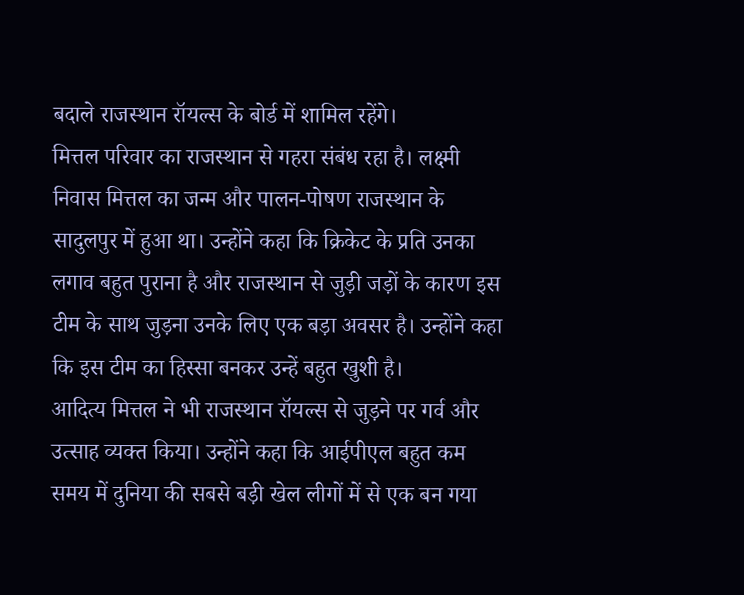बदाले राजस्थान रॉयल्स के बोर्ड में शामिल रहेंगे।
मित्तल परिवार का राजस्थान से गहरा संबंध रहा है। लक्ष्मी निवास मित्तल का जन्म और पालन-पोषण राजस्थान के सादुलपुर में हुआ था। उन्होंने कहा कि क्रिकेट के प्रति उनका लगाव बहुत पुराना है और राजस्थान से जुड़ी जड़ों के कारण इस टीम के साथ जुड़ना उनके लिए एक बड़ा अवसर है। उन्होंने कहा कि इस टीम का हिस्सा बनकर उन्हें बहुत खुशी है।
आदित्य मित्तल ने भी राजस्थान रॉयल्स से जुड़ने पर गर्व और उत्साह व्यक्त किया। उन्होंने कहा कि आईपीएल बहुत कम समय में दुनिया की सबसे बड़ी खेल लीगों में से एक बन गया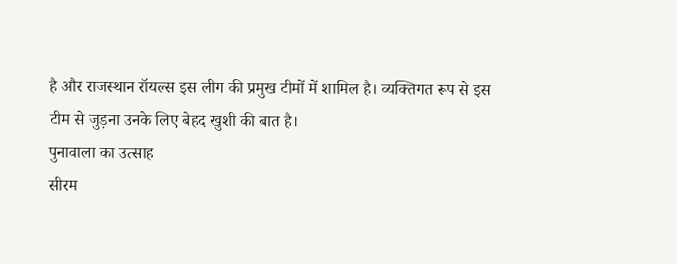है और राजस्थान रॉयल्स इस लीग की प्रमुख टीमों में शामिल है। व्यक्तिगत रूप से इस टीम से जुड़ना उनके लिए बेहद खुशी की बात है।
पुनावाला का उत्साह
सीरम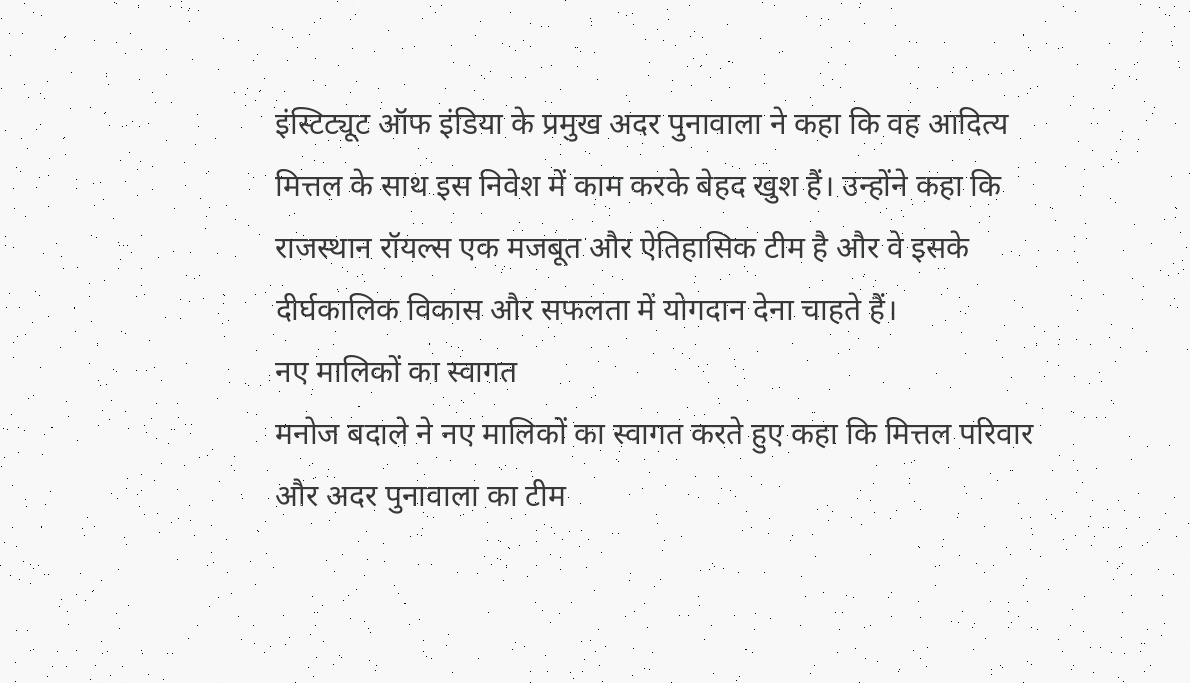इंस्टिट्यूट ऑफ इंडिया के प्रमुख अदर पुनावाला ने कहा कि वह आदित्य मित्तल के साथ इस निवेश में काम करके बेहद खुश हैं। उन्होंने कहा कि राजस्थान रॉयल्स एक मजबूत और ऐतिहासिक टीम है और वे इसके दीर्घकालिक विकास और सफलता में योगदान देना चाहते हैं।
नए मालिकों का स्वागत
मनोज बदाले ने नए मालिकों का स्वागत करते हुए कहा कि मित्तल परिवार और अदर पुनावाला का टीम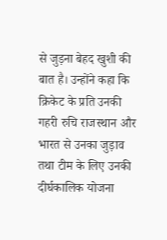से जुड़ना बेहद खुशी की बात है। उन्होंने कहा कि क्रिकेट के प्रति उनकी गहरी रुचि राजस्थान और भारत से उनका जुड़ाव तथा टीम के लिए उनकी दीर्घकालिक योजना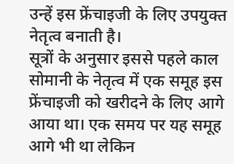उन्हें इस फ्रेंचाइजी के लिए उपयुक्त नेतृत्व बनाती है।
सूत्रों के अनुसार इससे पहले काल सोमानी के नेतृत्व में एक समूह इस फ्रेंचाइजी को खरीदने के लिए आगे आया था। एक समय पर यह समूह आगे भी था लेकिन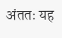अंततः यह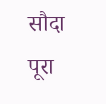सौदा पूरा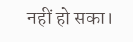नहीं हो सका।